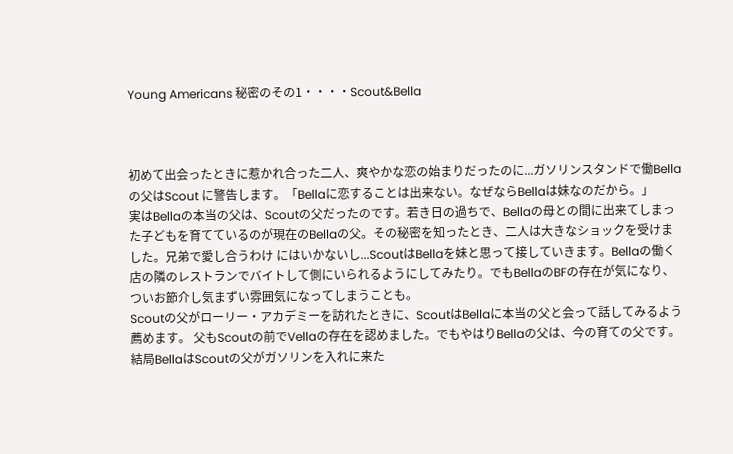Young Americans 秘密のその1・・・・Scout&Bella



初めて出会ったときに惹かれ合った二人、爽やかな恋の始まりだったのに...ガソリンスタンドで働Bellaの父はScout に警告します。「Bellaに恋することは出来ない。なぜならBellaは妹なのだから。」
実はBellaの本当の父は、Scoutの父だったのです。若き日の過ちで、Bellaの母との間に出来てしまった子どもを育てているのが現在のBellaの父。その秘密を知ったとき、二人は大きなショックを受けました。兄弟で愛し合うわけ にはいかないし...ScoutはBellaを妹と思って接していきます。Bellaの働く店の隣のレストランでバイトして側にいられるようにしてみたり。でもBellaのBFの存在が気になり、ついお節介し気まずい雰囲気になってしまうことも。
Scoutの父がローリー・アカデミーを訪れたときに、ScoutはBellaに本当の父と会って話してみるよう薦めます。 父もScoutの前でVellaの存在を認めました。でもやはりBellaの父は、今の育ての父です。結局BellaはScoutの父がガソリンを入れに来た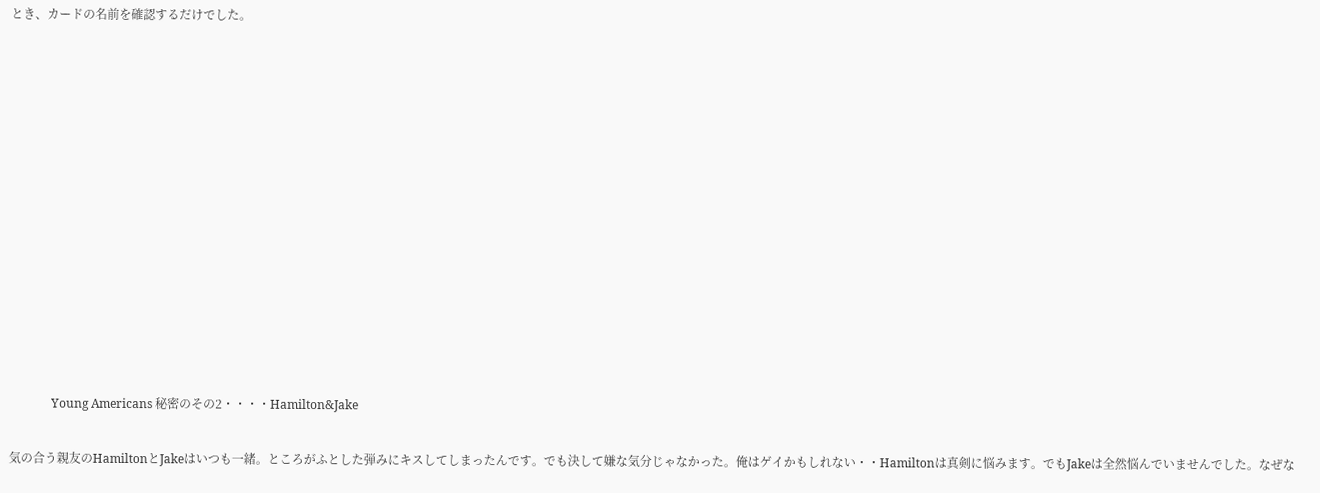とき、カードの名前を確認するだけでした。













              Young Americans 秘密のその2・・・・Hamilton&Jake

気の合う親友のHamiltonとJakeはいつも一緒。ところがふとした弾みにキスしてしまったんです。でも決して嫌な気分じゃなかった。俺はゲイかもしれない・・Hamiltonは真剣に悩みます。でもJakeは全然悩んでいませんでした。なぜな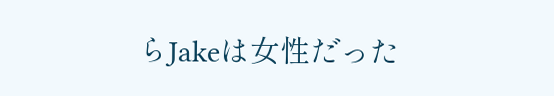らJakeは女性だった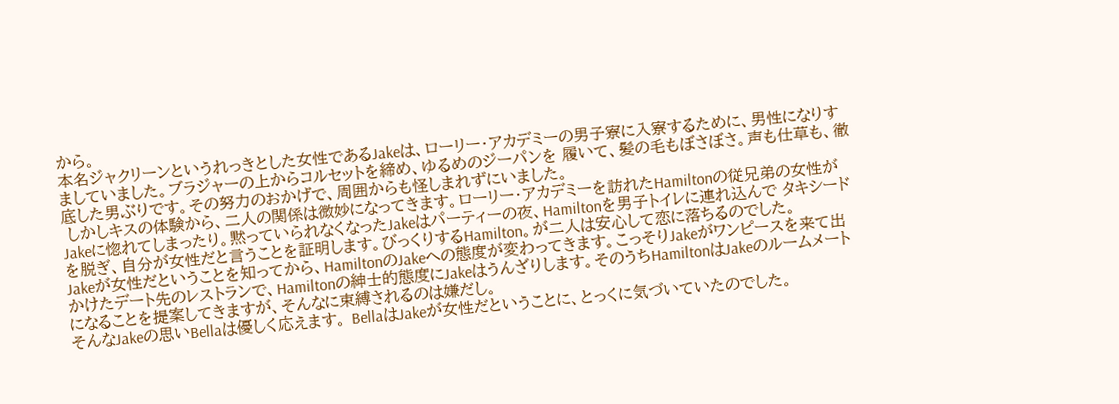から。
本名ジャクリーンというれっきとした女性であるJakeは、ローリー・アカデミーの男子寮に入寮するために、男性になりすましていました。ブラジャーの上からコルセットを締め、ゆるめのジーパンを 履いて、髪の毛もぼさぼさ。声も仕草も、徹底した男ぶりです。その努力のおかげで、周囲からも怪しまれずにいました。
 しかしキスの体験から、二人の関係は微妙になってきます。ローリー・アカデミーを訪れたHamiltonの従兄弟の女性がJakeに惚れてしまったり。黙っていられなくなったJakeはパーティーの夜、Hamiltonを男子トイレに連れ込んで タキシードを脱ぎ、自分が女性だと言うことを証明します。びっくりするHamilton。が二人は安心して恋に落ちるのでした。
Jakeが女性だということを知ってから、HamiltonのJakeへの態度が変わってきます。こっそりJakeがワンピースを来て出かけたデート先のレストランで、Hamiltonの紳士的態度にJakeはうんざりします。そのうちHamiltonはJakeのルームメートになることを提案してきますが、そんなに束縛されるのは嫌だし。
そんなJakeの思いBellaは優しく応えます。 BellaはJakeが女性だということに、とっくに気づいていたのでした。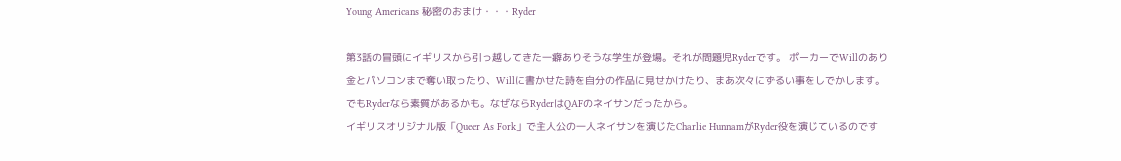Young Americans 秘密のおまけ・・・Ryder

第3話の冒頭にイギリスから引っ越してきた一癖ありそうな学生が登場。それが問題児Ryderです。 ポーカーでWillのあり金とパソコンまで奪い取ったり、Willに書かせた詩を自分の作品に見せかけたり、まあ次々にずるい事をしでかします。でもRyderなら素質があるかも。なぜならRyderはQAFのネイサンだったから。
イギリスオリジナル版「Queer As Fork」で主人公の一人ネイサンを演じたCharlie HunnamがRyder役を演じているのです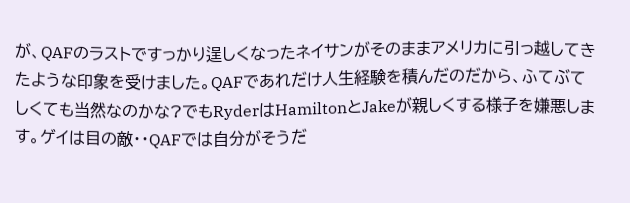が、QAFのラストですっかり逞しくなったネイサンがそのままアメリカに引っ越してきたような印象を受けました。QAFであれだけ人生経験を積んだのだから、ふてぶてしくても当然なのかな?でもRyderはHamiltonとJakeが親しくする様子を嫌悪します。ゲイは目の敵・・QAFでは自分がそうだ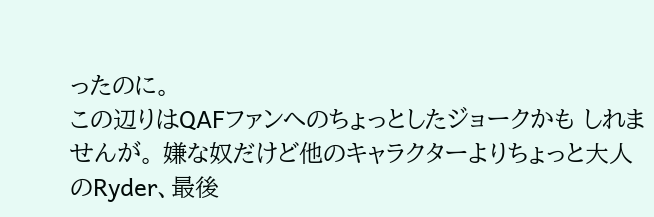ったのに。
この辺りはQAFファンへのちょっとしたジョークかも しれませんが。 嫌な奴だけど他のキャラクターよりちょっと大人のRyder、最後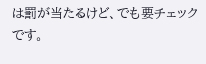は罰が当たるけど、でも要チェックです。